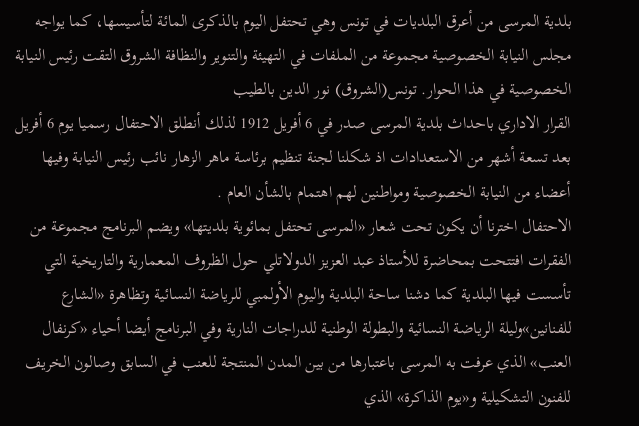بلدية المرسى من أعرق البلديات في تونس وهي تحتفل اليوم بالذكرى المائة لتأسيسها، كما يواجه مجلس النيابة الخصوصية مجموعة من الملفات في التهيئة والتنوير والنظافة الشروق التقت رئيس النيابة الخصوصية في هذا الحوار. تونس(الشروق) نور الدين بالطيب
القرار الاداري باحداث بلدية المرسى صدر في 6 أفريل 1912 لذلك أنطلق الاحتفال رسميا يوم 6 أفريل بعد تسعة أشهر من الاستعدادات اذ شكلنا لجنة تنظيم برئاسة ماهر الزهار نائب رئيس النيابة وفيها أعضاء من النيابة الخصوصية ومواطنين لهم اهتمام بالشأن العام .
الاحتفال اخترنا أن يكون تحت شعار «المرسى تحتفل بمائوية بلديتها» ويضم البرنامج مجموعة من الفقرات افتتحت بمحاضرة للأستاذ عبد العزيز الدولاتلي حول الظروف المعمارية والتاريخية التي تأسست فيها البلدية كما دشنا ساحة البلدية واليوم الأولمبي للرياضة النسائية وتظاهرة «الشارع للفنانين»وليلة الرياضة النسائية والبطولة الوطنية للدراجات النارية وفي البرنامج أيضا أحياء «كرنفال العنب» الذي عرفت به المرسى باعتبارها من بين المدن المنتجة للعنب في السابق وصالون الخريف للفنون التشكيلية و«يوم الذاكرة» الذي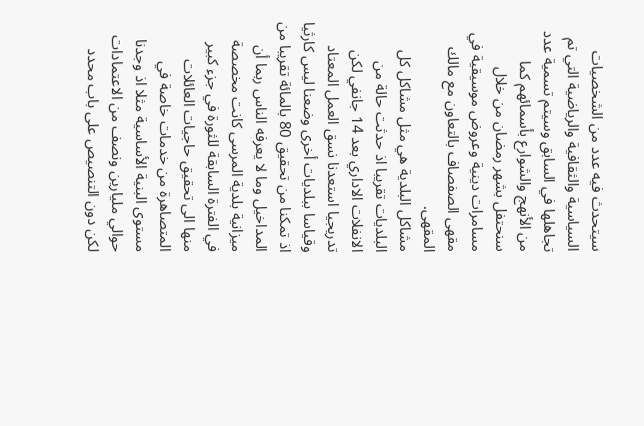سيتحدث فيه عدد من الشخصيات السياسية والثقافية والرياضية التي تم تجاهلها في السابق وسيتم تسمية عدد من الأنهج والشوارع بأسمائهم كما سنحتفل بشهر رمضان من خلال مسامرات دينية وعروض موسيقية في مقهى الصفصاف بالتعاون مع مالك المقهى.
مشاكل البلدية هي مثل مشاكل كل البلديات تقريبا اذ حدثت حالة من الانفلات الاداري بعد 14 جانفي لكن تدريجيا استعدنا نسق العمل المعتاد وقياسا ببلديات أخرى وضعنا ليس كارثيا اذ تمكنا من تحقيق 80 بالمائة تقريبا من المداخيل وما لا يعرفه الناس ربما أن ميزانية بلدية المرسى كانت مخصصة في الفترة السابقة للثورة في جزء كبير منها الى تحقيق حاجيات العائلات المتصاهرة من خدمات خاصة في مستوى البنية الأساسية مثلا اذ وجدنا حوالي مليارين ونصف من الاعتمادات لكن دون التنصيص على باب محدد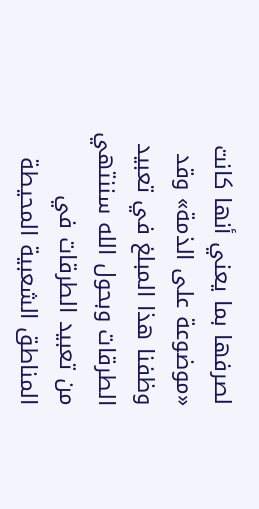لصرفها بما يعني أنها كانت «موضوعة على الذمة» وقد وظفنا هذا المبلغ في تعبيد الطرقات وبحول الله سننتهي من تعبيد الطرقات في المناطق الشعبية المحيطة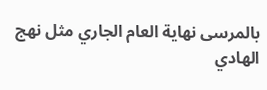بالمرسى نهاية العام الجاري مثل نهج الهادي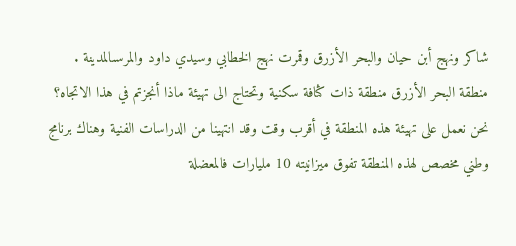شاكر ونهج أبن حيان والبحر الأزرق وقمرت نهج الخطابي وسيدي داود والمرسىالمدينة .
منطقة البحر الأزرق منطقة ذات كثافة سكنية وتحتاج الى تهيئة ماذا أنجزتم في هذا الاتجاه؟
نحن نعمل على تهيئة هذه المنطقة في أقرب وقت وقد انتهينا من الدراسات الفنية وهناك برنامج وطني مخصص لهذه المنطقة تفوق ميزانيته 10 مليارات فالمعضلة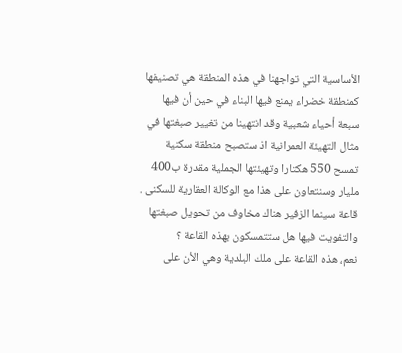الأساسية التي تواجهنا في هذه المنطقة هي تصنيفها كمنطقة خضراء يمنع فيها البناء في حين أن فيها سبعة أحياء شعبية وقد انتهينا من تغيير صبغتها في مثال التهيئة العمرانية اذ ستصبح منطقة سكنية تمسح 550 هكتارا وتهيئتها الجملية مقدرة ب400 مليار وسنتعاون على هذا مع الوكالة العقارية للسكنى .
قاعة سينما الزفير هناك مخاوف من تحويل صبغتها والتفويت فيها هل ستتمسكون بهذه القاعة ؟
نعم، هذه القاعة على ملك البلدية وهي الأن على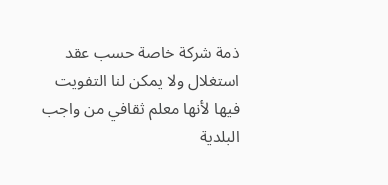ذمة شركة خاصة حسب عقد استغلال ولا يمكن لنا التفويت فيها لأنها معلم ثقافي من واجب البلدية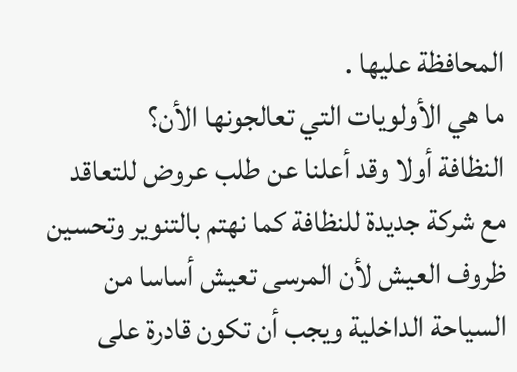المحافظة عليها .
ما هي الأولويات التي تعالجونها الأن؟
النظافة أولا وقد أعلنا عن طلب عروض للتعاقد مع شركة جديدة للنظافة كما نهتم بالتنوير وتحسين ظروف العيش لأن المرسى تعيش أساسا من السياحة الداخلية ويجب أن تكون قادرة على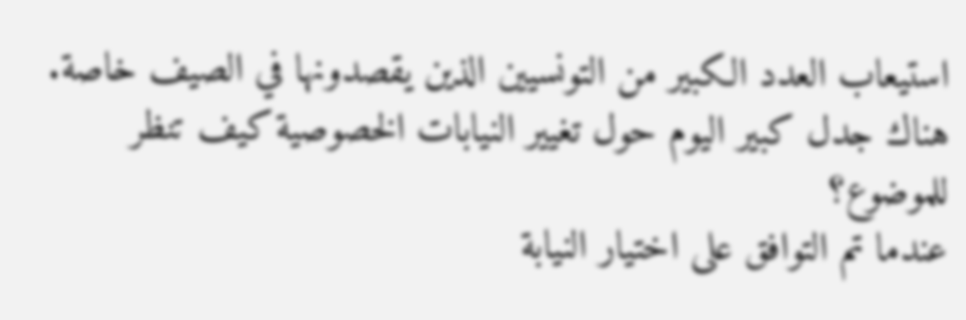استيعاب العدد الكبير من التونسيين الذين يقصدونها في الصيف خاصة.
هناك جدل كبير اليوم حول تغيير النيابات الخصوصية كيف تنظر للموضوع؟
عندما تم التوافق على اختيار النيابة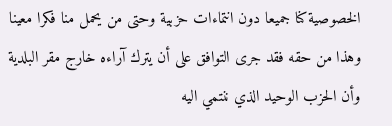الخصوصية كنا جميعا دون انتماءات حزبية وحتى من يحمل منا فكرا معينا وهذا من حقه فقد جرى التوافق على أن يترك آراءه خارج مقر البلدية وأن الحزب الوحيد الذي ننتمي اليه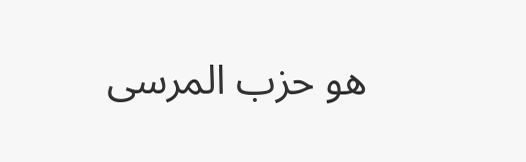هو حزب المرسى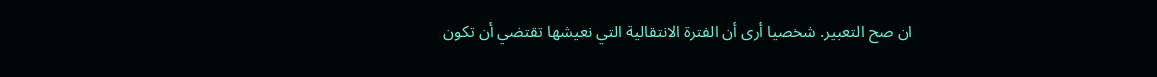ان صح التعبير. شخصيا أرى أن الفترة الانتقالية التي نعيشها تقتضي أن تكون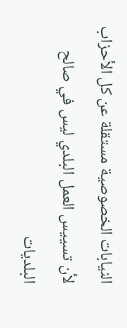النيابات الخصوصية مستقلة عن كل الأحزاب لأن تسييس العمل البلدي ليس في صالح البلديات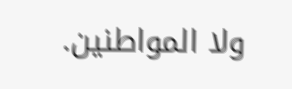ولا المواطنين.